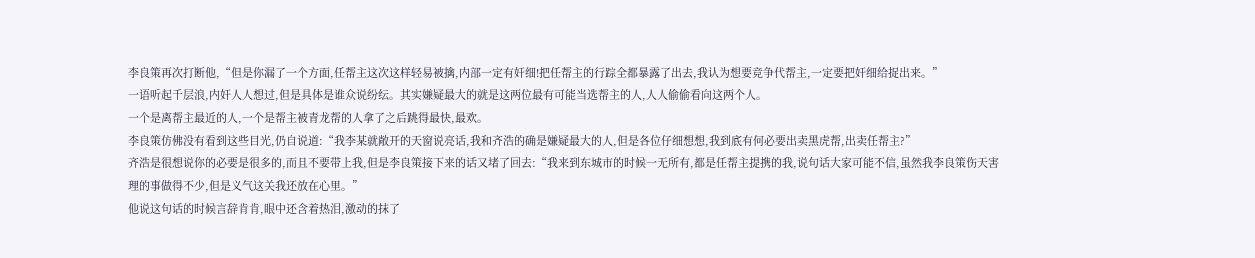李良策再次打断他,“但是你漏了一个方面,任帮主这次这样轻易被擒,内部一定有奸细!把任帮主的行踪全都暴露了出去,我认为想要竞争代帮主,一定要把奸细给捉出来。”
一语听起千层浪,内奸人人想过,但是具体是谁众说纷纭。其实嫌疑最大的就是这两位最有可能当选帮主的人,人人偷偷看向这两个人。
一个是离帮主最近的人,一个是帮主被青龙帮的人拿了之后跳得最快,最欢。
李良策仿佛没有看到这些目光,仍自说道:“我李某就敞开的天窗说亮话,我和齐浩的确是嫌疑最大的人,但是各位仔细想想,我到底有何必要出卖黑虎帮,出卖任帮主?”
齐浩是很想说你的必要是很多的,而且不要带上我,但是李良策接下来的话又堵了回去:“我来到东城市的时候一无所有,都是任帮主提携的我,说句话大家可能不信,虽然我李良策伤天害理的事做得不少,但是义气这关我还放在心里。”
他说这句话的时候言辞肯肯,眼中还含着热泪,激动的抹了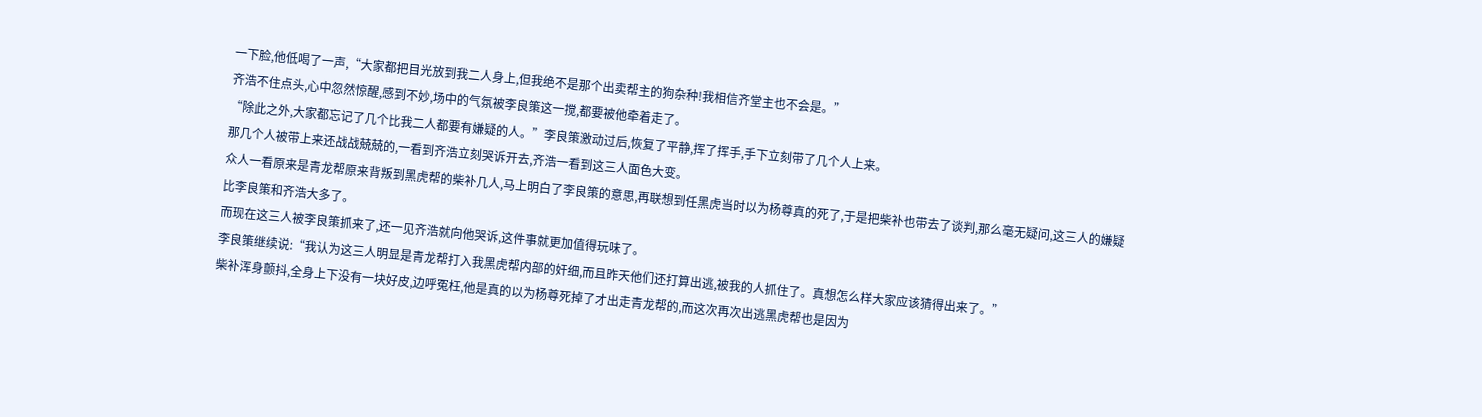一下脸,他低喝了一声,“大家都把目光放到我二人身上,但我绝不是那个出卖帮主的狗杂种!我相信齐堂主也不会是。”
齐浩不住点头,心中忽然惊醒,感到不妙,场中的气氛被李良策这一搅,都要被他牵着走了。
“除此之外,大家都忘记了几个比我二人都要有嫌疑的人。”李良策激动过后,恢复了平静,挥了挥手,手下立刻带了几个人上来。
那几个人被带上来还战战兢兢的,一看到齐浩立刻哭诉开去,齐浩一看到这三人面色大变。
众人一看原来是青龙帮原来背叛到黑虎帮的柴补几人,马上明白了李良策的意思,再联想到任黑虎当时以为杨尊真的死了,于是把柴补也带去了谈判,那么毫无疑问,这三人的嫌疑比李良策和齐浩大多了。
而现在这三人被李良策抓来了,还一见齐浩就向他哭诉,这件事就更加值得玩味了。
李良策继续说:“我认为这三人明显是青龙帮打入我黑虎帮内部的奸细,而且昨天他们还打算出逃,被我的人抓住了。真想怎么样大家应该猜得出来了。”
柴补浑身颤抖,全身上下没有一块好皮,边呼冤枉,他是真的以为杨尊死掉了才出走青龙帮的,而这次再次出逃黑虎帮也是因为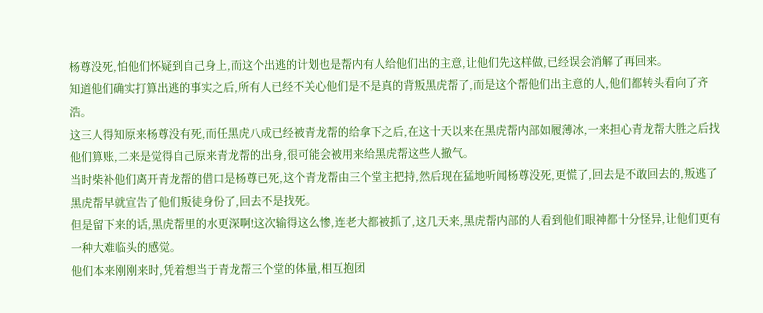杨尊没死,怕他们怀疑到自己身上,而这个出逃的计划也是帮内有人给他们出的主意,让他们先这样做,已经误会消解了再回来。
知道他们确实打算出逃的事实之后,所有人已经不关心他们是不是真的背叛黑虎帮了,而是这个帮他们出主意的人,他们都转头看向了齐浩。
这三人得知原来杨尊没有死,而任黑虎八成已经被青龙帮的给拿下之后,在这十天以来在黑虎帮内部如履薄冰,一来担心青龙帮大胜之后找他们算账,二来是觉得自己原来青龙帮的出身,很可能会被用来给黑虎帮这些人撤气。
当时柴补他们离开青龙帮的借口是杨尊已死,这个青龙帮由三个堂主把持,然后现在猛地听闻杨尊没死,更慌了,回去是不敢回去的,叛逃了黑虎帮早就宣告了他们叛徒身份了,回去不是找死。
但是留下来的话,黑虎帮里的水更深啊!这次输得这么惨,连老大都被抓了,这几天来,黑虎帮内部的人看到他们眼神都十分怪异,让他们更有一种大难临头的感觉。
他们本来刚刚来时,凭着想当于青龙帮三个堂的体量,相互抱团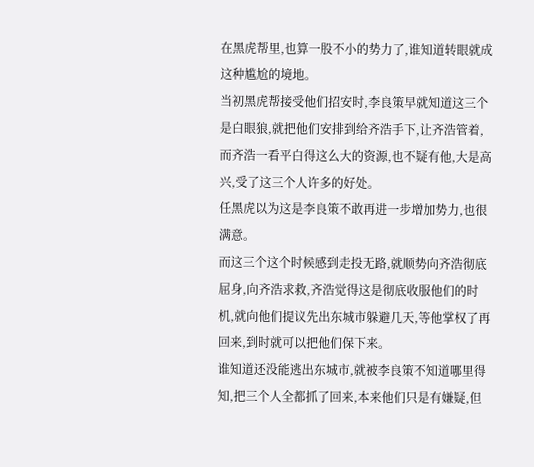在黑虎帮里,也算一股不小的势力了,谁知道转眼就成这种尴尬的境地。
当初黑虎帮接受他们招安时,李良策早就知道这三个是白眼狼,就把他们安排到给齐浩手下,让齐浩管着,而齐浩一看平白得这么大的资源,也不疑有他,大是高兴,受了这三个人许多的好处。
任黑虎以为这是李良策不敢再进一步增加势力,也很满意。
而这三个这个时候感到走投无路,就顺势向齐浩彻底屈身,向齐浩求救,齐浩觉得这是彻底收服他们的时机,就向他们提议先出东城市躲避几天,等他掌权了再回来,到时就可以把他们保下来。
谁知道还没能逃出东城市,就被李良策不知道哪里得知,把三个人全都抓了回来,本来他们只是有嫌疑,但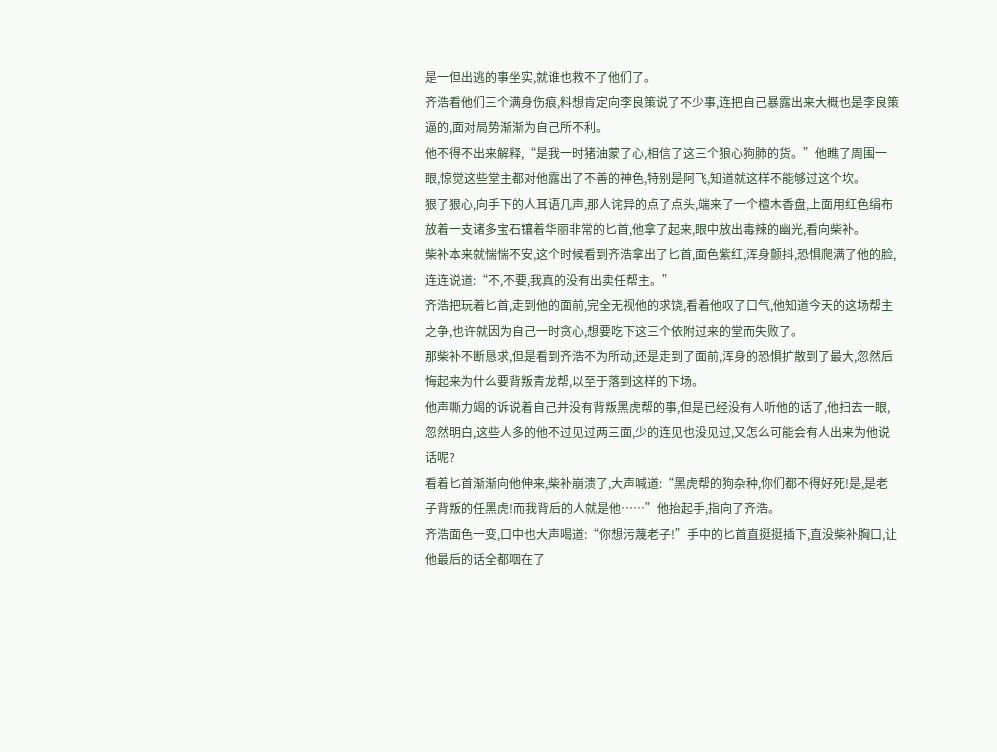是一但出逃的事坐实,就谁也救不了他们了。
齐浩看他们三个满身伤痕,料想肯定向李良策说了不少事,连把自己暴露出来大概也是李良策逼的,面对局势渐渐为自己所不利。
他不得不出来解释,“是我一时猪油蒙了心,相信了这三个狼心狗肺的货。”他瞧了周围一眼,惊觉这些堂主都对他露出了不善的神色,特别是阿飞,知道就这样不能够过这个坎。
狠了狠心,向手下的人耳语几声,那人诧异的点了点头,端来了一个檀木香盘,上面用红色绢布放着一支诸多宝石镶着华丽非常的匕首,他拿了起来,眼中放出毒辣的幽光,看向柴补。
柴补本来就惴惴不安,这个时候看到齐浩拿出了匕首,面色紫红,浑身颤抖,恐惧爬满了他的脸,连连说道:“不,不要,我真的没有出卖任帮主。”
齐浩把玩着匕首,走到他的面前,完全无视他的求饶,看着他叹了口气,他知道今天的这场帮主之争,也许就因为自己一时贪心,想要吃下这三个依附过来的堂而失败了。
那柴补不断恳求,但是看到齐浩不为所动,还是走到了面前,浑身的恐惧扩散到了最大,忽然后悔起来为什么要背叛青龙帮,以至于落到这样的下场。
他声嘶力竭的诉说着自己并没有背叛黑虎帮的事,但是已经没有人听他的话了,他扫去一眼,忽然明白,这些人多的他不过见过两三面,少的连见也没见过,又怎么可能会有人出来为他说话呢?
看着匕首渐渐向他伸来,柴补崩溃了,大声喊道:“黑虎帮的狗杂种,你们都不得好死!是,是老子背叛的任黑虎!而我背后的人就是他……”他抬起手,指向了齐浩。
齐浩面色一变,口中也大声喝道:“你想污蔑老子!”手中的匕首直挺挺插下,直没柴补胸口,让他最后的话全都咽在了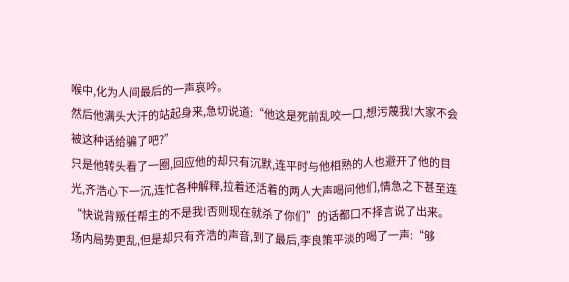喉中,化为人间最后的一声哀吟。
然后他满头大汗的站起身来,急切说道:“他这是死前乱咬一口,想污蔑我!大家不会被这种话给骗了吧?”
只是他转头看了一圈,回应他的却只有沉默,连平时与他相熟的人也避开了他的目光,齐浩心下一沉,连忙各种解释,拉着还活着的两人大声喝问他们,情急之下甚至连“快说背叛任帮主的不是我!否则现在就杀了你们”的话都口不择言说了出来。
场内局势更乱,但是却只有齐浩的声音,到了最后,李良策平淡的喝了一声:“够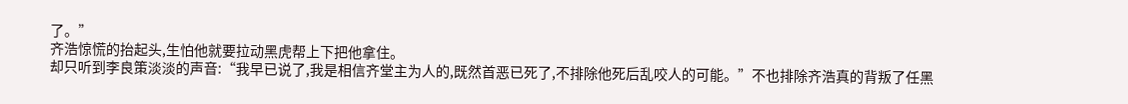了。”
齐浩惊慌的抬起头,生怕他就要拉动黑虎帮上下把他拿住。
却只听到李良策淡淡的声音:“我早已说了,我是相信齐堂主为人的,既然首恶已死了,不排除他死后乱咬人的可能。”不也排除齐浩真的背叛了任黑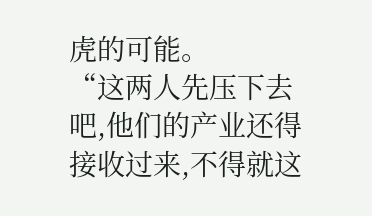虎的可能。
“这两人先压下去吧,他们的产业还得接收过来,不得就这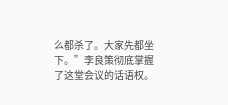么都杀了。大家先都坐下。”李良策彻底掌握了这堂会议的话语权。